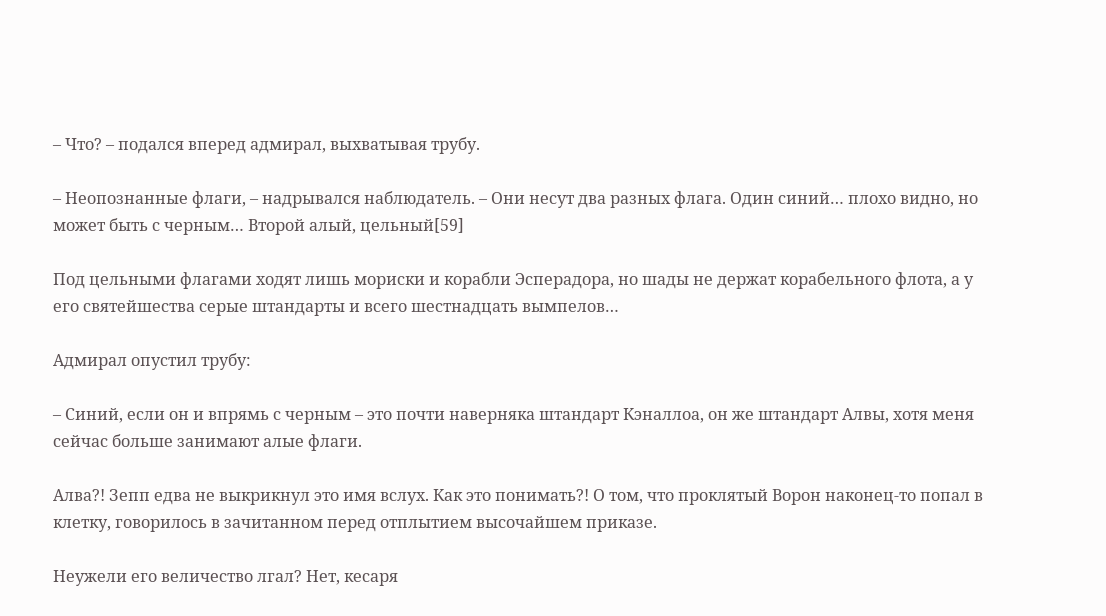– Что? – подался вперед адмирал, выхватывая трубу.

– Неопознанные флаги, – надрывался наблюдатель. – Они несут два разных флага. Один синий… плохо видно, но может быть с черным… Второй алый, цельный[59]

Под цельными флагами ходят лишь мориски и корабли Эсперадора, но шады не держат корабельного флота, а у его святейшества серые штандарты и всего шестнадцать вымпелов…

Адмирал опустил трубу:

– Синий, если он и впрямь с черным – это почти наверняка штандарт Кэналлоа, он же штандарт Алвы, хотя меня сейчас больше занимают алые флаги.

Алва?! Зепп едва не выкрикнул это имя вслух. Как это понимать?! О том, что проклятый Ворон наконец-то попал в клетку, говорилось в зачитанном перед отплытием высочайшем приказе.

Неужели его величество лгал? Нет, кесаря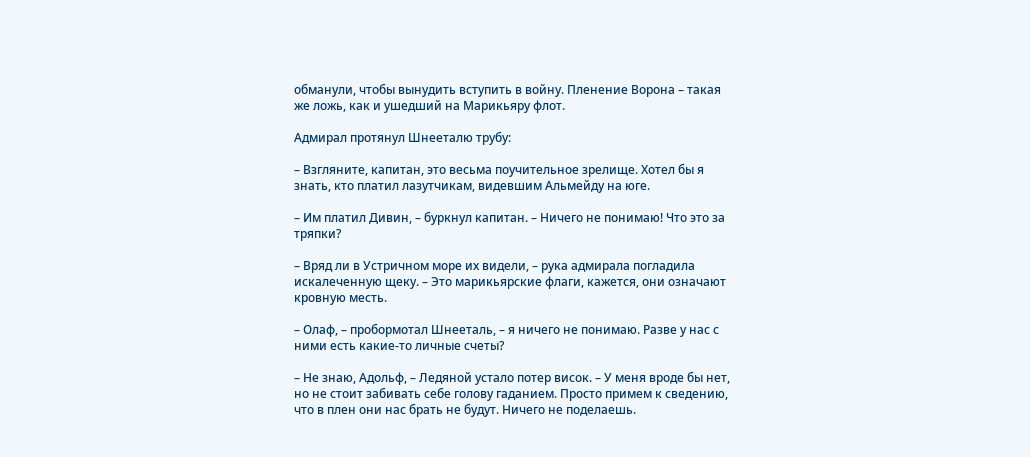обманули, чтобы вынудить вступить в войну. Пленение Ворона – такая же ложь, как и ушедший на Марикьяру флот.

Адмирал протянул Шнееталю трубу:

– Взгляните, капитан, это весьма поучительное зрелище. Хотел бы я знать, кто платил лазутчикам, видевшим Альмейду на юге.

– Им платил Дивин, – буркнул капитан. – Ничего не понимаю! Что это за тряпки?

– Вряд ли в Устричном море их видели, – рука адмирала погладила искалеченную щеку. – Это марикьярские флаги, кажется, они означают кровную месть.

– Олаф, – пробормотал Шнееталь, – я ничего не понимаю. Разве у нас с ними есть какие-то личные счеты?

– Не знаю, Адольф, – Ледяной устало потер висок. – У меня вроде бы нет, но не стоит забивать себе голову гаданием. Просто примем к сведению, что в плен они нас брать не будут. Ничего не поделаешь.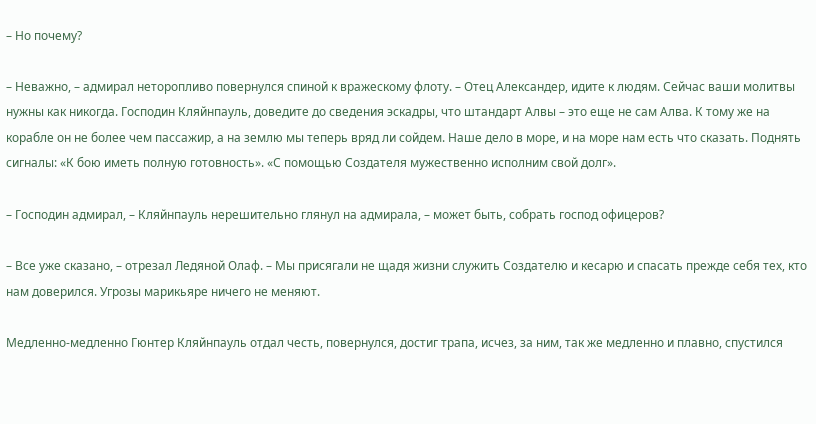– Но почему?

– Неважно, – адмирал неторопливо повернулся спиной к вражескому флоту. – Отец Александер, идите к людям. Сейчас ваши молитвы нужны как никогда. Господин Кляйнпауль, доведите до сведения эскадры, что штандарт Алвы – это еще не сам Алва. К тому же на корабле он не более чем пассажир, а на землю мы теперь вряд ли сойдем. Наше дело в море, и на море нам есть что сказать. Поднять сигналы: «К бою иметь полную готовность». «С помощью Создателя мужественно исполним свой долг».

– Господин адмирал, – Кляйнпауль нерешительно глянул на адмирала, – может быть, собрать господ офицеров?

– Все уже сказано, – отрезал Ледяной Олаф. – Мы присягали не щадя жизни служить Создателю и кесарю и спасать прежде себя тех, кто нам доверился. Угрозы марикьяре ничего не меняют.

Медленно-медленно Гюнтер Кляйнпауль отдал честь, повернулся, достиг трапа, исчез, за ним, так же медленно и плавно, спустился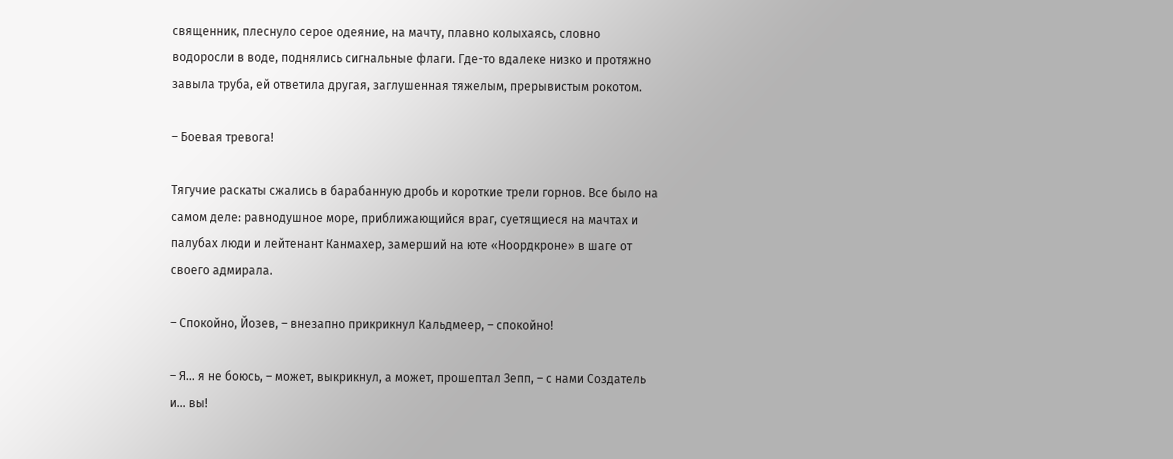священник, плеснуло серое одеяние, на мачту, плавно колыхаясь, словно водоросли в воде, поднялись сигнальные флаги. Где-то вдалеке низко и протяжно завыла труба, ей ответила другая, заглушенная тяжелым, прерывистым рокотом.

– Боевая тревога!

Тягучие раскаты сжались в барабанную дробь и короткие трели горнов. Все было на самом деле: равнодушное море, приближающийся враг, суетящиеся на мачтах и палубах люди и лейтенант Канмахер, замерший на юте «Ноордкроне» в шаге от своего адмирала.

– Спокойно, Йозев, – внезапно прикрикнул Кальдмеер, – спокойно!

– Я… я не боюсь, – может, выкрикнул, а может, прошептал Зепп, – с нами Создатель и… вы!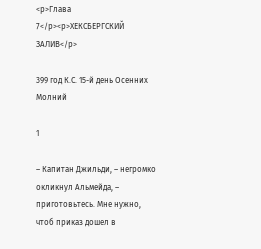<p>Глава 7</p><p>ХЕКСБЕРГСКИЙ ЗАЛИВ</p>

399 год К.С. 15-й день Осенних Молний

1

– Капитан Джильди, – негромко окликнул Альмейда, – приготовьтесь. Мне нужно, чтоб приказ дошел в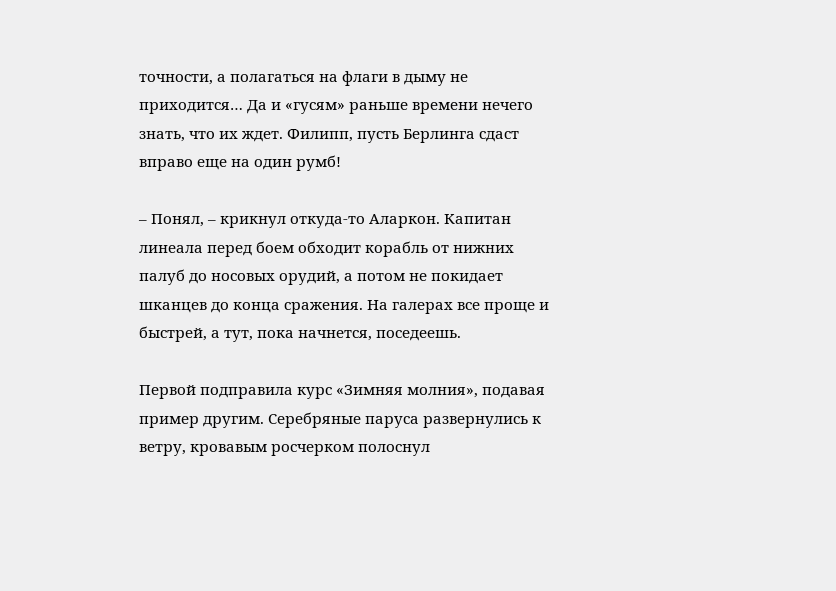точности, а полагаться на флаги в дыму не приходится… Да и «гусям» раньше времени нечего знать, что их ждет. Филипп, пусть Берлинга сдаст вправо еще на один румб!

– Понял, – крикнул откуда-то Аларкон. Капитан линеала перед боем обходит корабль от нижних палуб до носовых орудий, а потом не покидает шканцев до конца сражения. На галерах все проще и быстрей, а тут, пока начнется, поседеешь.

Первой подправила курс «Зимняя молния», подавая пример другим. Серебряные паруса развернулись к ветру, кровавым росчерком полоснул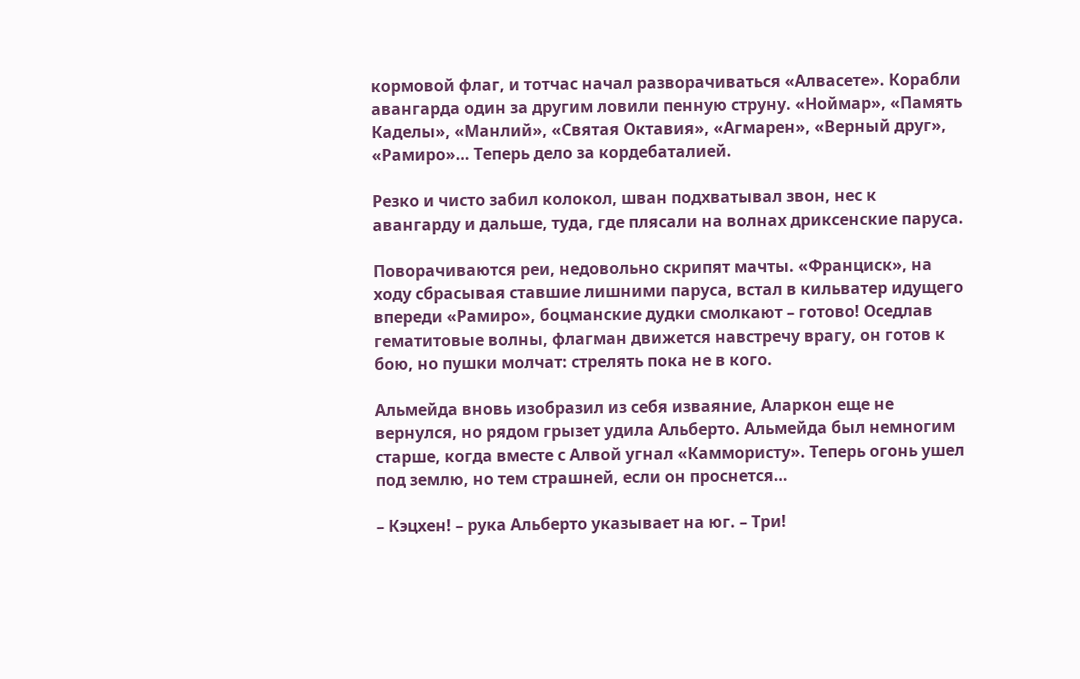кормовой флаг, и тотчас начал разворачиваться «Алвасете». Корабли авангарда один за другим ловили пенную струну. «Ноймар», «Память Каделы», «Манлий», «Святая Октавия», «Агмарен», «Верный друг», «Рамиро»… Теперь дело за кордебаталией.

Резко и чисто забил колокол, шван подхватывал звон, нес к авангарду и дальше, туда, где плясали на волнах дриксенские паруса.

Поворачиваются реи, недовольно скрипят мачты. «Франциск», на ходу сбрасывая ставшие лишними паруса, встал в кильватер идущего впереди «Рамиро», боцманские дудки смолкают – готово! Оседлав гематитовые волны, флагман движется навстречу врагу, он готов к бою, но пушки молчат: стрелять пока не в кого.

Альмейда вновь изобразил из себя изваяние, Аларкон еще не вернулся, но рядом грызет удила Альберто. Альмейда был немногим старше, когда вместе с Алвой угнал «Каммористу». Теперь огонь ушел под землю, но тем страшней, если он проснется…

– Кэцхен! – рука Альберто указывает на юг. – Три!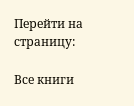Перейти на страницу:

Все книги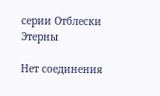серии Отблески Этерны

Нет соединения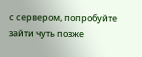с сервером, попробуйте зайти чуть позже